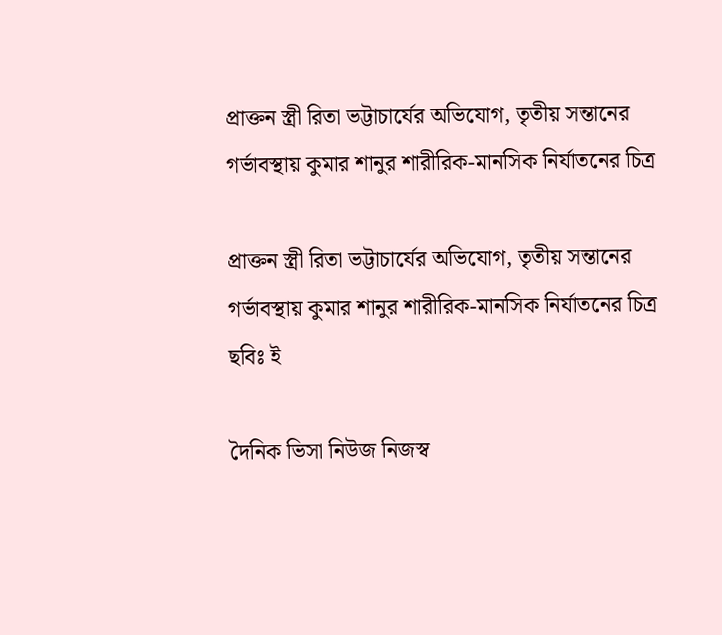প্রাক্তন স্ত্রী রিতা ভট্টাচার্যের অভিযোগ, তৃতীয় সন্তানের গর্ভাবস্থায় কুমার শানুর শারীরিক-মানসিক নির্যাতনের চিত্র

প্রাক্তন স্ত্রী রিতা ভট্টাচার্যের অভিযোগ, তৃতীয় সন্তানের গর্ভাবস্থায় কুমার শানুর শারীরিক-মানসিক নির্যাতনের চিত্র
ছবিঃ ই

দৈনিক ভিসা নিউজ নিজস্ব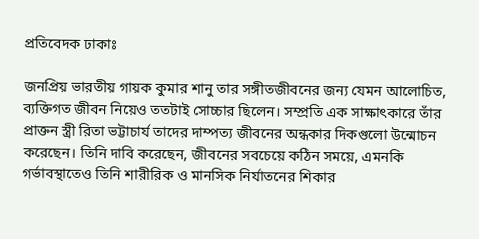প্রতিবেদক ঢাকাঃ

জনপ্রিয় ভারতীয় গায়ক কুমার শানু তার সঙ্গীতজীবনের জন্য যেমন আলোচিত, ব্যক্তিগত জীবন নিয়েও ততটাই সোচ্চার ছিলেন। সম্প্রতি এক সাক্ষাৎকারে তাঁর প্রাক্তন স্ত্রী রিতা ভট্টাচার্য তাদের দাম্পত্য জীবনের অন্ধকার দিকগুলো উন্মোচন করেছেন। তিনি দাবি করেছেন, জীবনের সবচেয়ে কঠিন সময়ে, এমনকি গর্ভাবস্থাতেও তিনি শারীরিক ও মানসিক নির্যাতনের শিকার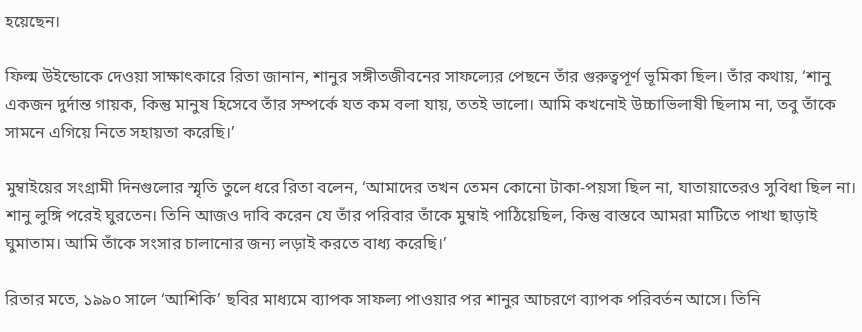হয়েছেন।

ফিল্ম উইন্ডোকে দেওয়া সাক্ষাৎকারে রিতা জানান, শানুর সঙ্গীতজীবনের সাফল্যের পেছনে তাঁর গুরুত্বপূর্ণ ভূমিকা ছিল। তাঁর কথায়, ‘শানু একজন দুর্দান্ত গায়ক, কিন্তু মানুষ হিসেবে তাঁর সম্পর্কে যত কম বলা যায়, ততই ভালো। আমি কখনোই উচ্চাভিলাষী ছিলাম না, তবু তাঁকে সামনে এগিয়ে নিতে সহায়তা করেছি।’

মুম্বাইয়ের সংগ্রামী দিনগুলোর স্মৃতি তুলে ধরে রিতা বলেন, ‘আমাদের তখন তেমন কোনো টাকা-পয়সা ছিল না, যাতায়াতেরও সুবিধা ছিল না। শানু লুঙ্গি পরেই ঘুরতেন। তিনি আজও দাবি করেন যে তাঁর পরিবার তাঁকে মুম্বাই পাঠিয়েছিল, কিন্তু বাস্তবে আমরা মাটিতে পাখা ছাড়াই ঘুমাতাম। আমি তাঁকে সংসার চালানোর জন্য লড়াই করতে বাধ্য করেছি।’

রিতার মতে, ১৯৯০ সালে ‘আশিকি’ ছবির মাধ্যমে ব্যাপক সাফল্য পাওয়ার পর শানুর আচরণে ব্যাপক পরিবর্তন আসে। তিনি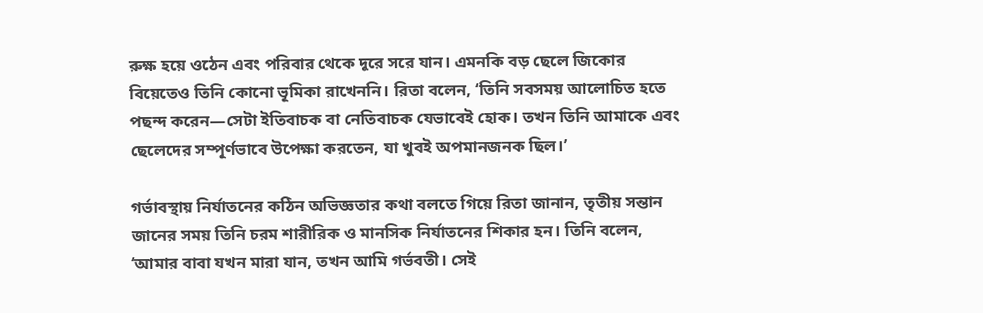রুক্ষ হয়ে ওঠেন এবং পরিবার থেকে দূরে সরে যান। এমনকি বড় ছেলে জিকোর বিয়েতেও তিনি কোনো ভূমিকা রাখেননি। রিতা বলেন, ‘তিনি সবসময় আলোচিত হতে পছন্দ করেন—সেটা ইতিবাচক বা নেতিবাচক যেভাবেই হোক। তখন তিনি আমাকে এবং ছেলেদের সম্পূর্ণভাবে উপেক্ষা করতেন, যা খুবই অপমানজনক ছিল।’

গর্ভাবস্থায় নির্যাতনের কঠিন অভিজ্ঞতার কথা বলতে গিয়ে রিতা জানান, তৃতীয় সন্তান জানের সময় তিনি চরম শারীরিক ও মানসিক নির্যাতনের শিকার হন। তিনি বলেন, ‘আমার বাবা যখন মারা যান, তখন আমি গর্ভবতী। সেই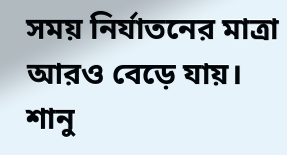সময় নির্যাতনের মাত্রা আরও বেড়ে যায়। শানু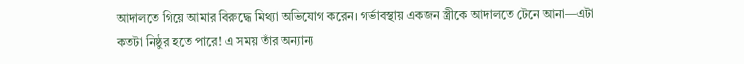আদালতে গিয়ে আমার বিরুদ্ধে মিথ্যা অভিযোগ করেন। গর্ভাবস্থায় একজন স্ত্রীকে আদালতে টেনে আনা—এটা কতটা নিষ্ঠুর হতে পারে! এ সময় তাঁর অন্যান্য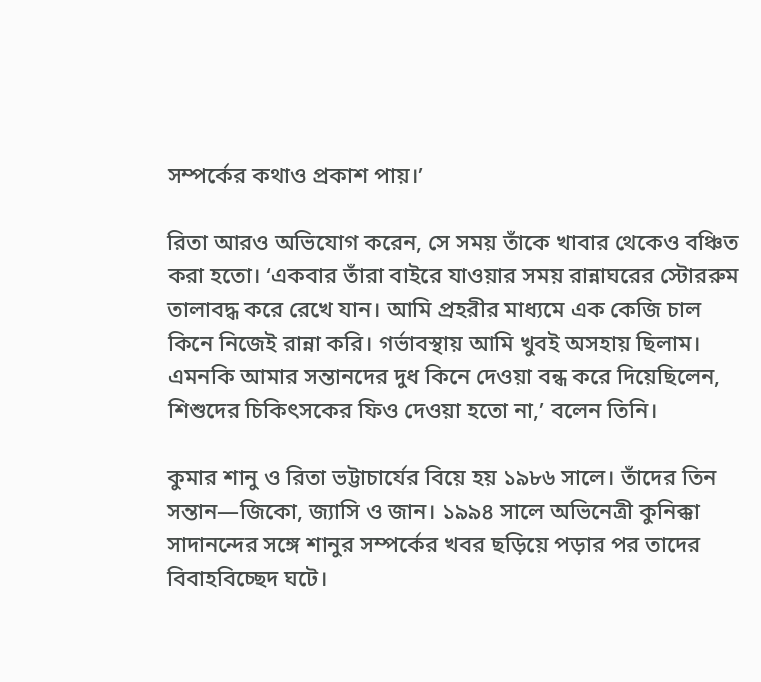সম্পর্কের কথাও প্রকাশ পায়।’

রিতা আরও অভিযোগ করেন, সে সময় তাঁকে খাবার থেকেও বঞ্চিত করা হতো। ‘একবার তাঁরা বাইরে যাওয়ার সময় রান্নাঘরের স্টোররুম তালাবদ্ধ করে রেখে যান। আমি প্রহরীর মাধ্যমে এক কেজি চাল কিনে নিজেই রান্না করি। গর্ভাবস্থায় আমি খুবই অসহায় ছিলাম। এমনকি আমার সন্তানদের দুধ কিনে দেওয়া বন্ধ করে দিয়েছিলেন, শিশুদের চিকিৎসকের ফিও দেওয়া হতো না,’ বলেন তিনি।

কুমার শানু ও রিতা ভট্টাচার্যের বিয়ে হয় ১৯৮৬ সালে। তাঁদের তিন সন্তান—জিকো, জ্যাসি ও জান। ১৯৯৪ সালে অভিনেত্রী কুনিক্কা সাদানন্দের সঙ্গে শানুর সম্পর্কের খবর ছড়িয়ে পড়ার পর তাদের বিবাহবিচ্ছেদ ঘটে।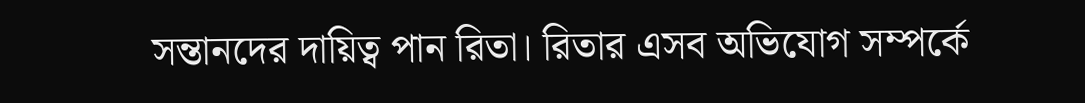সন্তানদের দায়িত্ব পান রিতা। রিতার এসব অভিযোগ সম্পর্কে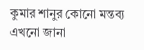কুমার শানুর কোনো মন্তব্য এখনো জানা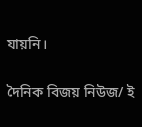যায়নি।

দৈনিক বিজয় নিউজ/ ই